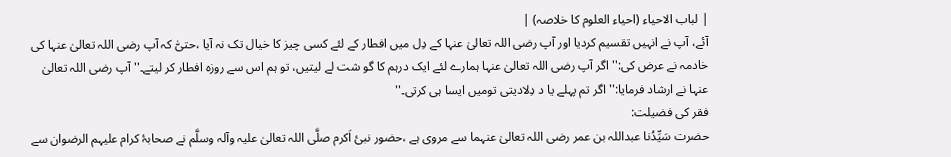| لباب الاحیاء (احیاء العلوم کا خلاصہ) |
آئے، آپ نے انہیں تقسیم کردیا اور آپ رضی اللہ تعالیٰ عنہا کے دِل میں افطار کے لئے کسی چیز کا خیال تک نہ آیا ،حتیّٰ کہ آپ رضی اللہ تعالیٰ عنہا کی خادمہ نے عرض کی:'' اگر آپ رضی اللہ تعالیٰ عنہا ہمارے لئے ایک درہم کا گو شت لے لیتیں، تو ہم اس سے روزہ افطار کر لیتے۔'' آپ رضی اللہ تعالیٰ عنہا نے ارشاد فرمایا:'' اگر تم پہلے یا د دِلادیتی تومیں ایسا ہی کرتی۔''
فقر کی فضیلت:
حضرت سَیِّدُنا عبداللہ بن عمر رضی اللہ تعالیٰ عنہما سے مروی ہے ،حضور نبئ اَکرم صلَّی اللہ تعالیٰ علیہ وآلہ وسلَّم نے صحابۂ کرام علیہم الرضوان سے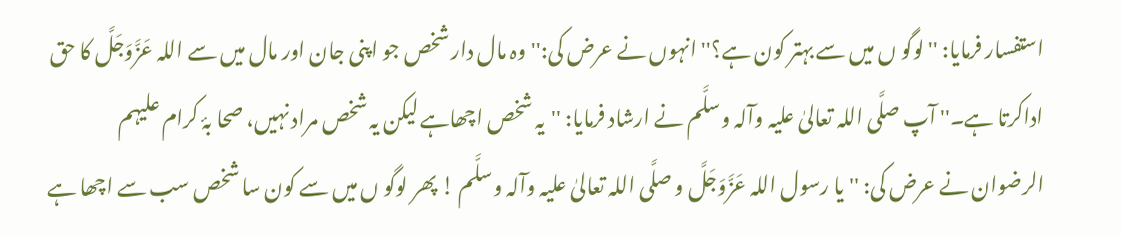استفسار فرمایا: ''لوگو ں میں سے بہتر کون ہے؟'' انہوں نے عرض کی:''وہ مال دار شخص جو اپنی جان اور مال میں سے اللہ عَزَّوَجَلَّ کا حق اداکرتا ہے۔'' آپ صلَّی اللہ تعالیٰ علیہ وآلہ وسلَّم نے ارشاد فرمایا: ''یہ شخص اچھاہے لیکن یہ شخص مراد نہیں، صحا بۂ کرام علیہم الرضوان نے عرض کی: ''یا رسول اللہ عَزَّوَجَلَّ و صلَّی اللہ تعالیٰ علیہ وآلہ وسلَّم ! پھر لوگو ں میں سے کون سا شخص سب سے اچھا ہے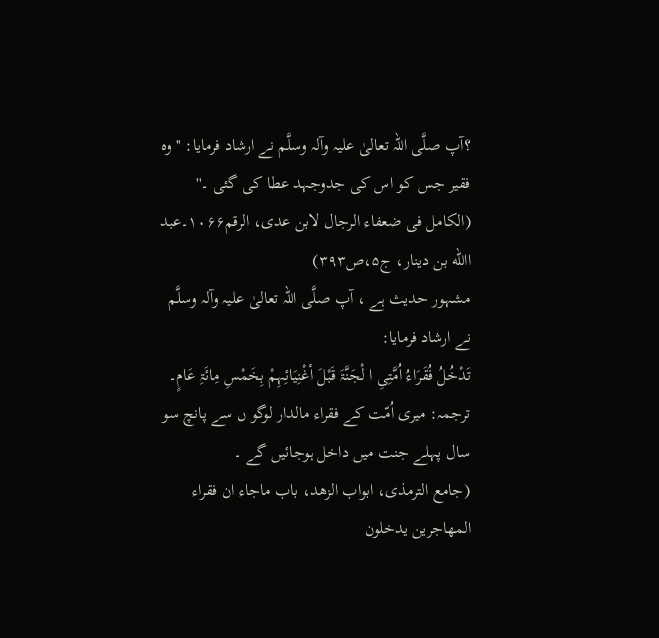؟آپ صلَّی اللہ تعالیٰ علیہ وآلہ وسلَّم نے ارشاد فرمایا: ''وہ فقیر جس کو اس کی جدوجہد عطا کی گئی ۔''
(الکامل فی ضعفاء الرجال لابن عدی، الرقم۱۰۶۶۔عبد االله بن دینار، ج۵،ص۳۹۳)
مشہور حدیث ہے ، آپ صلَّی اللہ تعالیٰ علیہ وآلہ وسلَّم نے ارشاد فرمایا:
تَدْخُلُ فُقَرَاءُ اُمَّتِیِ ا لْجَنَّۃَ قَبْلَ أغْنِیَائِہِمْ بِخَمْسِ مِائَۃِ عَامٍ۔
ترجمہ: میری اُمّت کے فقراء مالدار لوگو ں سے پانچ سو سال پہلے جنت میں داخل ہوجائیں گے ۔
(جامع الترمذی، ابواب الزھد، باب ماجاء ان فقراء المھاجرین یدخلون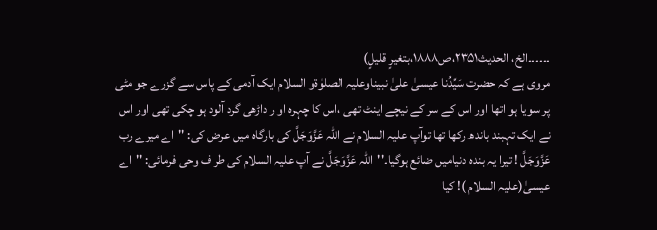۔۔۔۔۔۔الخ، الحدیث۲۳۵۱،ص۱۸۸۸،بتغیرٍ قلیلٍ)
مروی ہے کہ حضرت سَیِّدُنا عیسیٰ علیٰ نبیناوعلیہ الصلوٰۃو السلام ایک آدمی کے پاس سے گزرے جو مٹی پر سویا ہو اتھا اور اس کے سر کے نیچے اینٹ تھی ،اس کا چہرہ او ر داڑھی گرد آلود ہو چکی تھی اور اس نے ایک تہبند باندھ رکھا تھا توآپ علیہ السلام نے اللہ عَزَّوَجَلَّ کی بارگاہ میں عرض کی: ''اے میرے رب عَزَّوَجَلَّ ! تیرا یہ بندہ دنیامیں ضائع ہوگیا۔''اللہ عَزَّوَجَلَّ نے آپ علیہ السلام کی طر ف وحی فرمائی: ''اے عیسیٰ(علیہ السلام )! کیا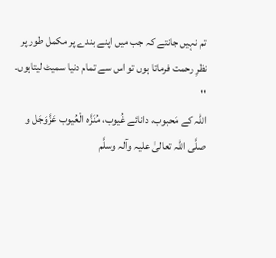تم نہیں جانتے کہ جب میں اپنے بندے پر مکمل طور پر نظرِ رحمت فرماتا ہوں تو اس سے تمام دنیا سمیٹ لیتاہوں۔ ''
اللہ کے مَحبوب، دانائے غُیوب، مُنَزَّہ الْعُیوب عَزَّوَجَل و صلَّی اللہ تعالیٰ علیہ وآلہ وسلَّم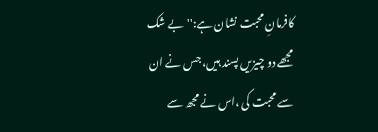کافرمانِ محبت نشان ہے:''بے شک مجھے دو چیزیں پسند ہیں، جس نے ان سے محبت کی ،اس نے مجھ سے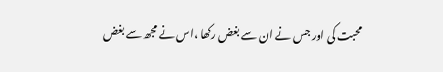محبت کی اور جس نے ان سے بغض رکھا ،اس نے مجھ سے بغض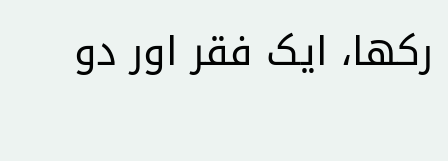رکھا، ایک فقر اور دو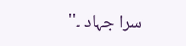سرا جہاد ۔''